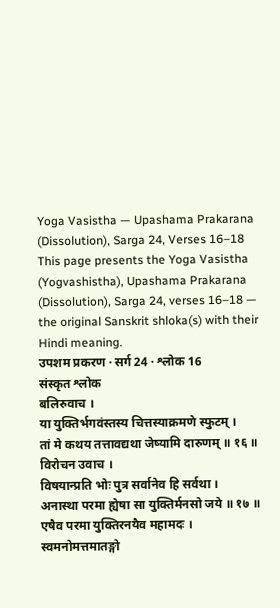Yoga Vasistha — Upashama Prakarana (Dissolution), Sarga 24, Verses 16–18
This page presents the Yoga Vasistha (Yogvashistha), Upashama Prakarana (Dissolution), Sarga 24, verses 16–18 — the original Sanskrit shloka(s) with their Hindi meaning.
उपशम प्रकरण · सर्ग 24 · श्लोक 16
संस्कृत श्लोक
बलिरुवाच ।
या युक्तिर्भगवंस्तस्य चित्तस्याक्रमणे स्फुटम् ।
तां मे कथय तत्तावद्यथा जेष्यामि दारुणम् ॥ १६ ॥
विरोचन उवाच ।
विषयान्प्रति भोः पुत्र सर्वानेव हि सर्वथा ।
अनास्था परमा ह्येषा सा युक्तिर्मनसो जये ॥ १७ ॥
एषैव परमा युक्तिरनयैव महामदः ।
स्वमनोमत्तमातङ्गो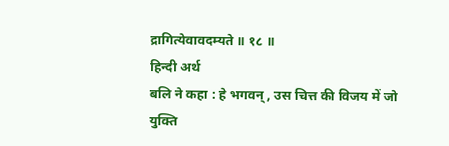द्रागित्येवावदम्यते ॥ १८ ॥
हिन्दी अर्थ
बलि ने कहा : हे भगवन्, उस चित्त की विजय में जो युक्ति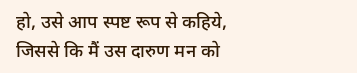हो, उसे आप स्पष्ट रूप से कहिये,
जिससे कि मैं उस दारुण मन को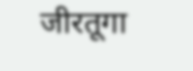जीरतूगा